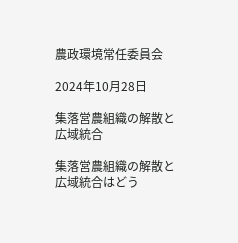農政環境常任委員会

2024年10月28日

集落営農組織の解散と広域統合

集落営農組織の解散と広域統合はどう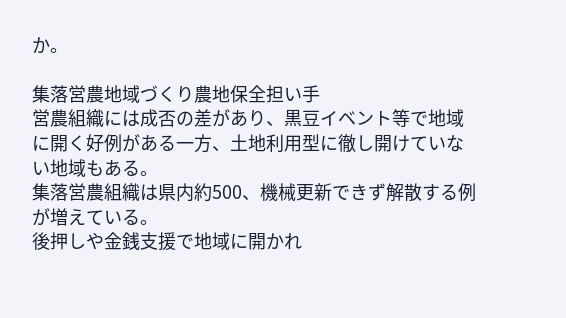か。

集落営農地域づくり農地保全担い手
営農組織には成否の差があり、黒豆イベント等で地域に開く好例がある一方、土地利用型に徹し開けていない地域もある。
集落営農組織は県内約500、機械更新できず解散する例が増えている。
後押しや金銭支援で地域に開かれ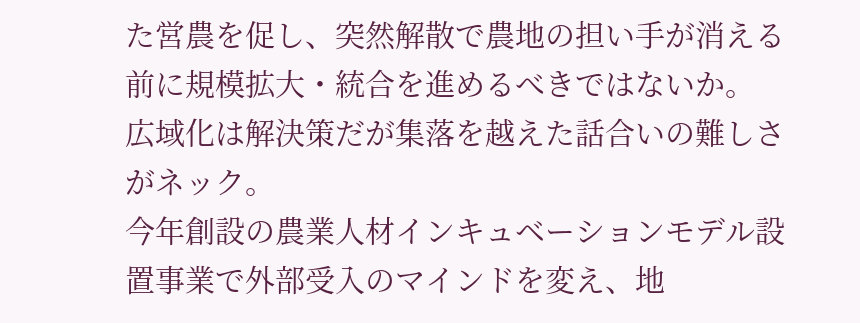た営農を促し、突然解散で農地の担い手が消える前に規模拡大・統合を進めるべきではないか。
広域化は解決策だが集落を越えた話合いの難しさがネック。
今年創設の農業人材インキュベーションモデル設置事業で外部受入のマインドを変え、地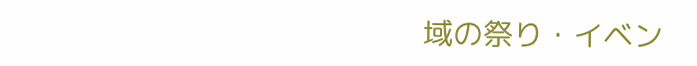域の祭り・イベン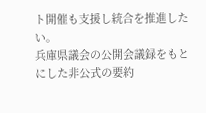ト開催も支援し統合を推進したい。
兵庫県議会の公開会議録をもとにした非公式の要約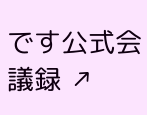です公式会議録 ↗